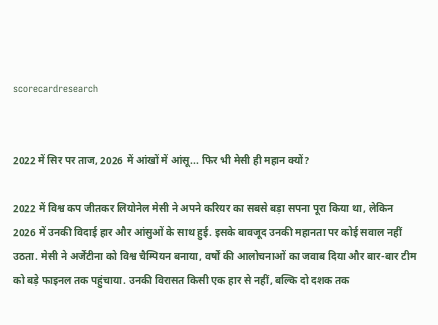scorecardresearch


2022 में सिर पर ताज, 2026 में आंखों में आंसू... फिर भी मेसी ही महान क्यों?

2022 में विश्व कप जीतकर लियोनेल मेसी ने अपने करियर का सबसे बड़ा सपना पूरा किया था, लेकिन 2026 में उनकी विदाई हार और आंसुओं के साथ हुई. इसके बावजूद उनकी महानता पर कोई सवाल नहीं उठता. मेसी ने अर्जेंटीना को विश्व चैम्पियन बनाया, वर्षों की आलोचनाओं का जवाब दिया और बार-बार टीम को बड़े फाइनल तक पहुंचाया. उनकी विरासत किसी एक हार से नहीं, बल्कि दो दशक तक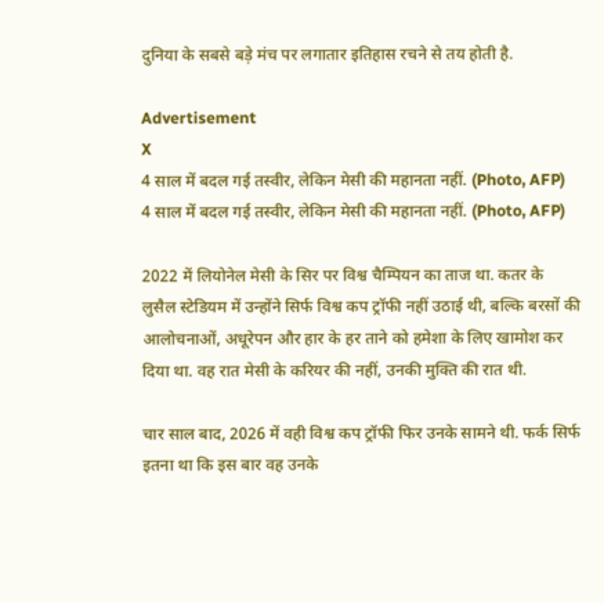दुनिया के सबसे बड़े मंच पर लगातार इतिहास रचने से तय होती है.

Advertisement
X
4 साल में बदल गई तस्वीर, लेकिन मेसी की महानता नहीं. (Photo, AFP)
4 साल में बदल गई तस्वीर, लेकिन मेसी की महानता नहीं. (Photo, AFP)

2022 में लियोनेल मेसी के सिर पर विश्व चैम्पियन का ताज था. कतर के लुसैल स्टेडियम में उन्होंने सिर्फ विश्व कप ट्रॉफी नहीं उठाई थी, बल्कि बरसों की आलोचनाओं, अधूरेपन और हार के हर ताने को हमेशा के लिए खामोश कर दिया था. वह रात मेसी के करियर की नहीं, उनकी मुक्ति की रात थी.

चार साल बाद, 2026 में वही विश्व कप ट्रॉफी फिर उनके सामने थी. फर्क सिर्फ इतना था कि इस बार वह उनके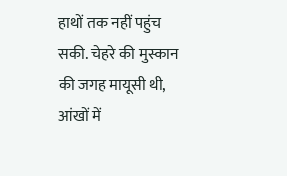हाथों तक नहीं पहुंच सकी. चेहरे की मुस्कान की जगह मायूसी थी, आंखों में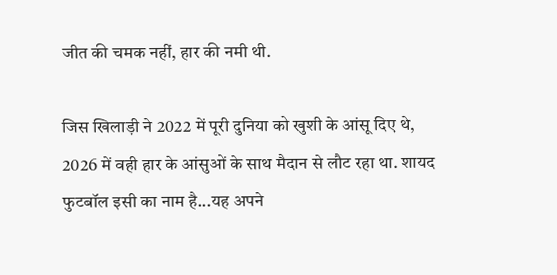जीत की चमक नहीं, हार की नमी थी.

जिस खिलाड़ी ने 2022 में पूरी दुनिया को खुशी के आंसू दिए थे, 2026 में वही हार के आंसुओं के साथ मैदान से लौट रहा था. शायद फुटबॉल इसी का नाम है...यह अपने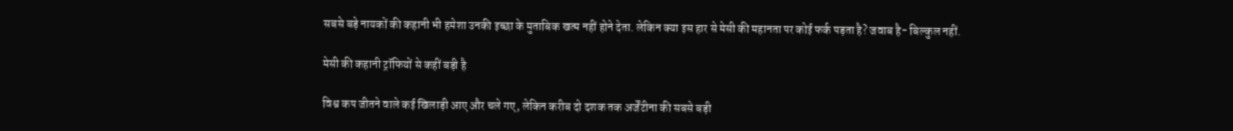सबसे बड़े नायकों की कहानी भी हमेशा उनकी इच्छा के मुताबिक खत्म नहीं होने देता. लेकिन क्या इस हार से मेसी की महानता पर कोई फर्क पड़ता है? जवाब है- बिल्कुल नहीं.

मेसी की कहानी ट्रॉफियों से कहीं बड़ी है

विश्व कप जीतने वाले कई खिलाड़ी आए और चले गए, लेकिन करीब दो दशक तक अर्जेंटीना की सबसे बड़ी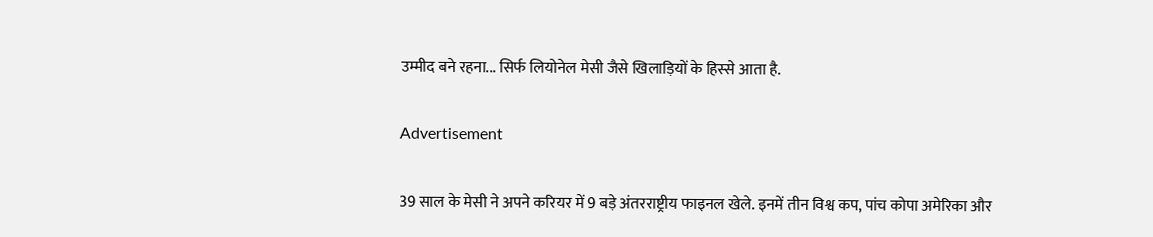उम्मीद बने रहना... सिर्फ लियोनेल मेसी जैसे खिलाड़ियों के हिस्से आता है.

Advertisement

39 साल के मेसी ने अपने करियर में 9 बड़े अंतरराष्ट्रीय फाइनल खेले. इनमें तीन विश्व कप, पांच कोपा अमेरिका और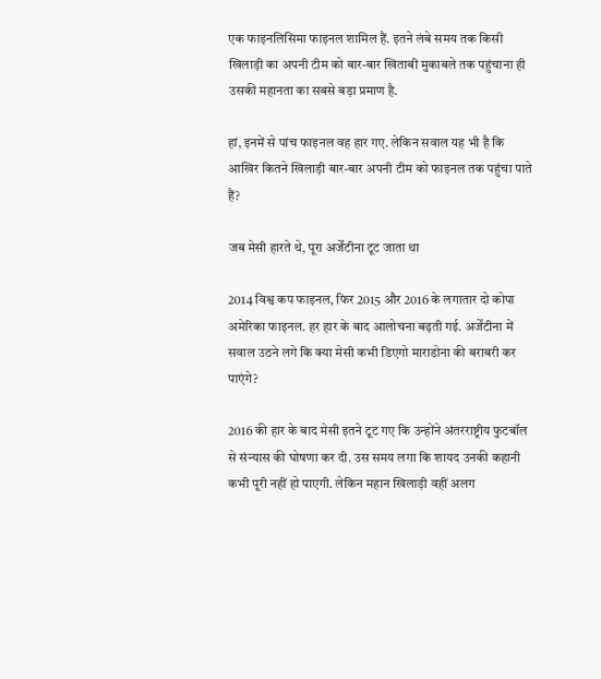एक फाइनलिसिमा फाइनल शामिल हैं. इतने लंबे समय तक किसी खिलाड़ी का अपनी टीम को बार-बार खिताबी मुकाबले तक पहुंचाना ही उसकी महानता का सबसे बड़ा प्रमाण है.

हां, इनमें से पांच फाइनल वह हार गए. लेकिन सवाल यह भी है कि आखिर कितने खिलाड़ी बार-बार अपनी टीम को फाइनल तक पहुंचा पाते हैं?

जब मेसी हारते थे, पूरा अर्जेंटीना टूट जाता था

2014 विश्व कप फाइनल, फिर 2015 और 2016 के लगातार दो कोपा अमेरिका फाइनल. हर हार के बाद आलोचना बढ़ती गई. अर्जेंटीना में सवाल उठने लगे कि क्या मेसी कभी डिएगो माराडोना की बराबरी कर पाएंगे?

2016 की हार के बाद मेसी इतने टूट गए कि उन्होंने अंतरराष्ट्रीय फुटबॉल से संन्यास की घोषणा कर दी. उस समय लगा कि शायद उनकी कहानी कभी पूरी नहीं हो पाएगी. लेकिन महान खिलाड़ी वहीं अलग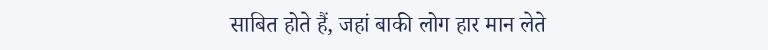साबित होते हैं, जहां बाकी लोग हार मान लेते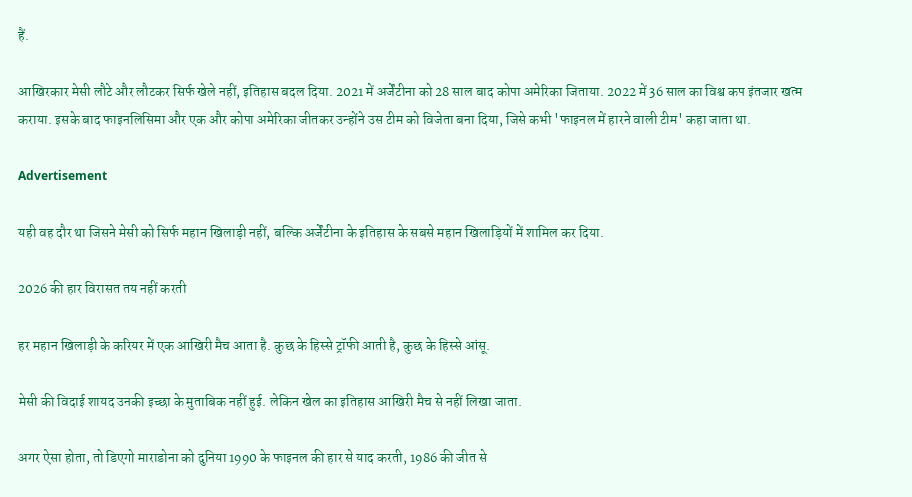हैं.

आखिरकार मेसी लौटे और लौटकर सिर्फ खेले नहीं, इतिहास बदल दिया. 2021 में अर्जेंटीना को 28 साल बाद कोपा अमेरिका जिताया. 2022 में 36 साल का विश्व कप इंतजार खत्म कराया. इसके बाद फाइनलिसिमा और एक और कोपा अमेरिका जीतकर उन्होंने उस टीम को विजेता बना दिया, जिसे कभी 'फाइनल में हारने वाली टीम' कहा जाता था.

Advertisement

यही वह दौर था जिसने मेसी को सिर्फ महान खिलाड़ी नहीं, बल्कि अर्जेंटीना के इतिहास के सबसे महान खिलाड़ियों में शामिल कर दिया.

2026 की हार विरासत तय नहीं करती

हर महान खिलाड़ी के करियर में एक आखिरी मैच आता है. कुछ के हिस्से ट्रॉफी आती है, कुछ के हिस्से आंसू.

मेसी की विदाई शायद उनकी इच्छा के मुताबिक नहीं हुई. लेकिन खेल का इतिहास आखिरी मैच से नहीं लिखा जाता.

अगर ऐसा होता, तो डिएगो माराडोना को दुनिया 1990 के फाइनल की हार से याद करती, 1986 की जीत से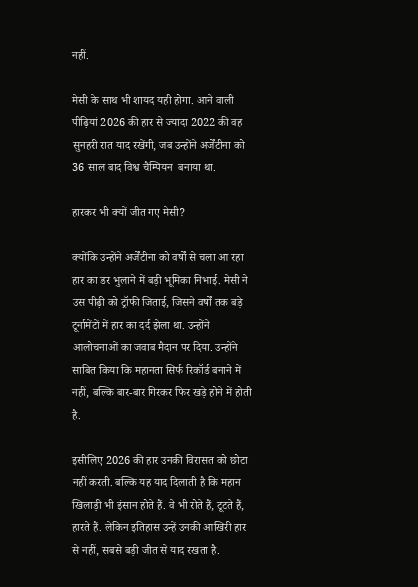नहीं.

मेसी के साथ भी शायद यही होगा. आने वाली पीढ़ियां 2026 की हार से ज्यादा 2022 की वह सुनहरी रात याद रखेंगी, जब उन्होंने अर्जेंटीना को 36 साल बाद विश्व चैम्पियन  बनाया था.

हारकर भी क्यों जीत गए मेसी?

क्योंकि उन्होंने अर्जेंटीना को वर्षों से चला आ रहा हार का डर भुलाने में बड़ी भूमिका निभाई. मेसी ने उस पीढ़ी को ट्रॉफी जिताई, जिसने वर्षों तक बड़े टूर्नामेंटों में हार का दर्द झेला था. उन्होंने आलोचनाओं का जवाब मैदान पर दिया. उन्होंने साबित किया कि महानता सिर्फ रिकॉर्ड बनाने में नहीं, बल्कि बार-बार गिरकर फिर खड़े होने में होती है.

इसीलिए 2026 की हार उनकी विरासत को छोटा नहीं करती. बल्कि यह याद दिलाती है कि महान खिलाड़ी भी इंसान होते हैं. वे भी रोते हैं, टूटते हैं, हारते हैं. लेकिन इतिहास उन्हें उनकी आखिरी हार से नहीं, सबसे बड़ी जीत से याद रखता है.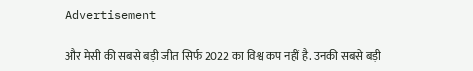Advertisement

और मेसी की सबसे बड़ी जीत सिर्फ 2022 का विश्व कप नहीं है. उनकी सबसे बड़ी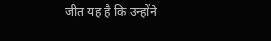जीत यह है कि उन्होंने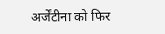अर्जेंटीना को फिर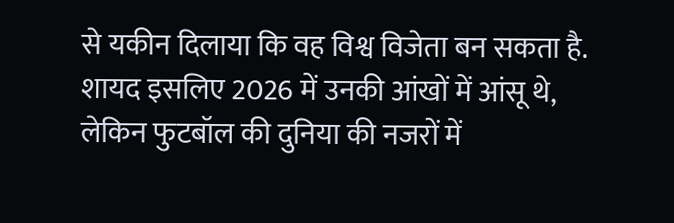से यकीन दिलाया कि वह विश्व विजेता बन सकता है. शायद इसलिए 2026 में उनकी आंखों में आंसू थे, लेकिन फुटबॉल की दुनिया की नजरों में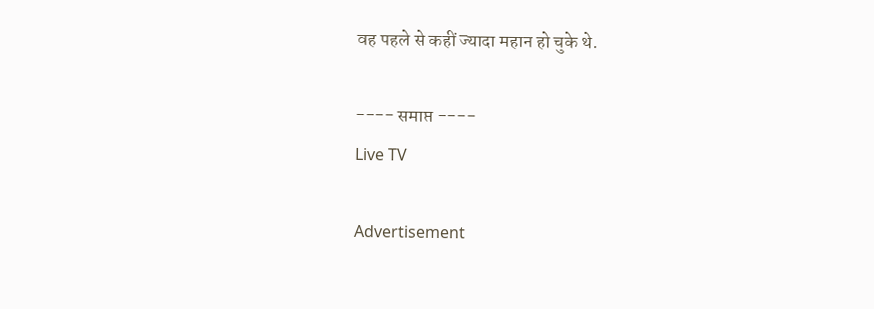वह पहले से कहीं ज्यादा महान हो चुके थे.

---- समाप्त ----
Live TV

Advertisement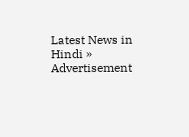Latest News in Hindi »
Advertisement